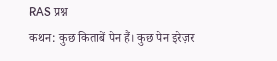RAS प्रश्न
कथन: कुछ किताबें पेन हैं। कुछ पेन इरेज़र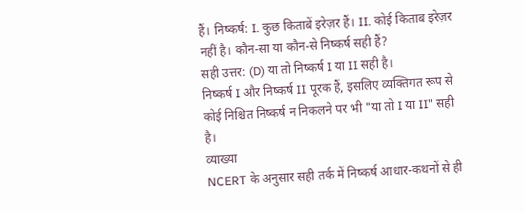हैं। निष्कर्ष: I. कुछ किताबें इरेज़र हैं। II. कोई किताब इरेज़र नहीं है। कौन-सा या कौन-से निष्कर्ष सही हैं?
सही उत्तर: (D) या तो निष्कर्ष I या II सही है।
निष्कर्ष I और निष्कर्ष II पूरक हैं, इसलिए व्यक्तिगत रूप से कोई निश्चित निष्कर्ष न निकलने पर भी "या तो I या II" सही है।
व्याख्या
NCERT के अनुसार सही तर्क में निष्कर्ष आधार-कथनों से ही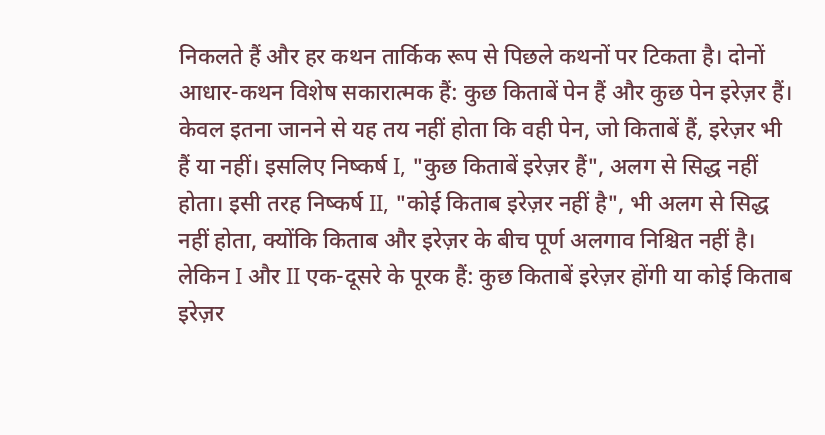निकलते हैं और हर कथन तार्किक रूप से पिछले कथनों पर टिकता है। दोनों आधार-कथन विशेष सकारात्मक हैं: कुछ किताबें पेन हैं और कुछ पेन इरेज़र हैं। केवल इतना जानने से यह तय नहीं होता कि वही पेन, जो किताबें हैं, इरेज़र भी हैं या नहीं। इसलिए निष्कर्ष I, "कुछ किताबें इरेज़र हैं", अलग से सिद्ध नहीं होता। इसी तरह निष्कर्ष II, "कोई किताब इरेज़र नहीं है", भी अलग से सिद्ध नहीं होता, क्योंकि किताब और इरेज़र के बीच पूर्ण अलगाव निश्चित नहीं है। लेकिन I और II एक-दूसरे के पूरक हैं: कुछ किताबें इरेज़र होंगी या कोई किताब इरेज़र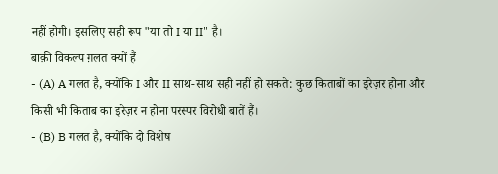नहीं होगी। इसलिए सही रूप "या तो I या II" है।
बाक़ी विकल्प ग़लत क्यों हैं
- (A) A गलत है, क्योंकि I और II साथ-साथ सही नहीं हो सकते: कुछ किताबों का इरेज़र होना और किसी भी किताब का इरेज़र न होना परस्पर विरोधी बातें हैं।
- (B) B गलत है, क्योंकि दो विशेष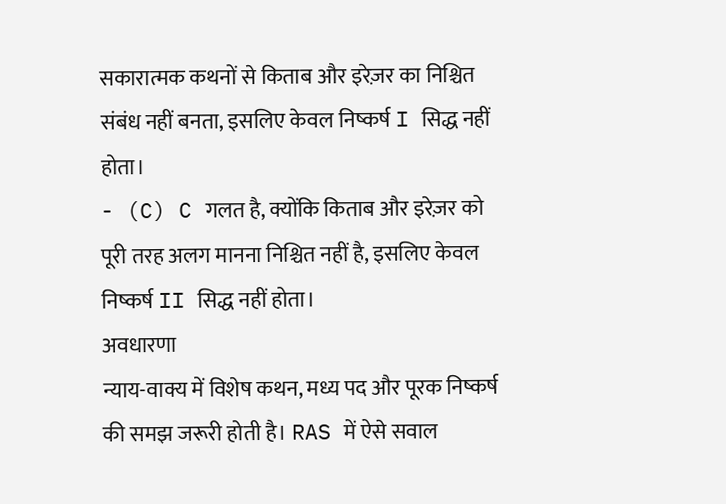सकारात्मक कथनों से किताब और इरेज़र का निश्चित संबंध नहीं बनता, इसलिए केवल निष्कर्ष I सिद्ध नहीं होता।
- (C) C गलत है, क्योंकि किताब और इरेज़र को पूरी तरह अलग मानना निश्चित नहीं है, इसलिए केवल निष्कर्ष II सिद्ध नहीं होता।
अवधारणा
न्याय-वाक्य में विशेष कथन, मध्य पद और पूरक निष्कर्ष की समझ जरूरी होती है। RAS में ऐसे सवाल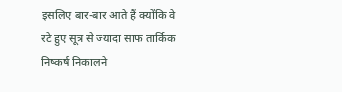इसलिए बार-बार आते हैं क्योंकि वे रटे हुए सूत्र से ज्यादा साफ तार्किक निष्कर्ष निकालने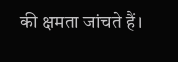की क्षमता जांचते हैं।